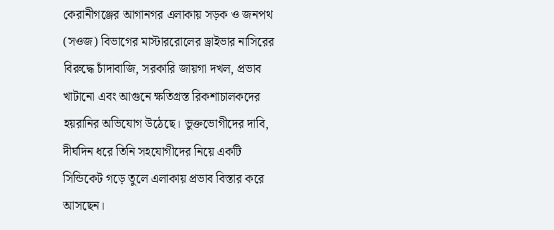কেরানীগঞ্জের আগানগর এলাকায় সড়ক ও জনপথ (সওজ) বিভাগের মাস্টাররোলের ড্রাইভার নাসিরের বিরুদ্ধে চাঁদাবাজি, সরকারি জায়গা দখল, প্রভাব খাটানো এবং আগুনে ক্ষতিগ্রস্ত রিকশাচালকদের হয়রানির অভিযোগ উঠেছে। ভুক্তভোগীদের দাবি, দীর্ঘদিন ধরে তিনি সহযোগীদের নিয়ে একটি সিন্ডিকেট গড়ে তুলে এলাকায় প্রভাব বিস্তার করে আসছেন।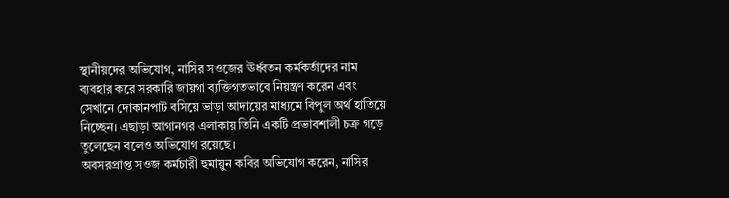স্থানীয়দের অভিযোগ, নাসির সওজের ঊর্ধ্বতন কর্মকর্তাদের নাম ব্যবহার করে সরকারি জায়গা ব্যক্তিগতভাবে নিয়ন্ত্রণ করেন এবং সেখানে দোকানপাট বসিয়ে ভাড়া আদায়ের মাধ্যমে বিপুল অর্থ হাতিয়ে নিচ্ছেন। এছাড়া আগানগর এলাকায় তিনি একটি প্রভাবশালী চক্র গড়ে তুলেছেন বলেও অভিযোগ রয়েছে।
অবসরপ্রাপ্ত সওজ কর্মচারী হুমায়ুন কবির অভিযোগ করেন, নাসির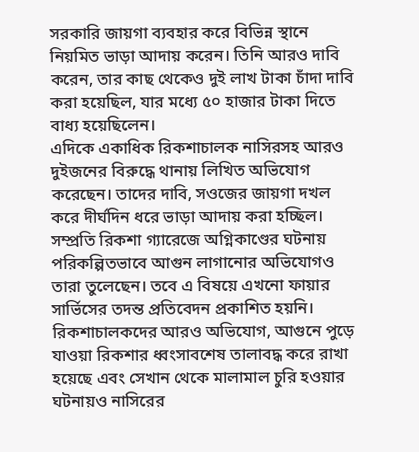সরকারি জায়গা ব্যবহার করে বিভিন্ন স্থানে নিয়মিত ভাড়া আদায় করেন। তিনি আরও দাবি করেন, তার কাছ থেকেও দুই লাখ টাকা চাঁদা দাবি করা হয়েছিল, যার মধ্যে ৫০ হাজার টাকা দিতে বাধ্য হয়েছিলেন।
এদিকে একাধিক রিকশাচালক নাসিরসহ আরও দুইজনের বিরুদ্ধে থানায় লিখিত অভিযোগ করেছেন। তাদের দাবি, সওজের জায়গা দখল করে দীর্ঘদিন ধরে ভাড়া আদায় করা হচ্ছিল। সম্প্রতি রিকশা গ্যারেজে অগ্নিকাণ্ডের ঘটনায় পরিকল্পিতভাবে আগুন লাগানোর অভিযোগও তারা তুলেছেন। তবে এ বিষয়ে এখনো ফায়ার সার্ভিসের তদন্ত প্রতিবেদন প্রকাশিত হয়নি।
রিকশাচালকদের আরও অভিযোগ, আগুনে পুড়ে যাওয়া রিকশার ধ্বংসাবশেষ তালাবদ্ধ করে রাখা হয়েছে এবং সেখান থেকে মালামাল চুরি হওয়ার ঘটনায়ও নাসিরের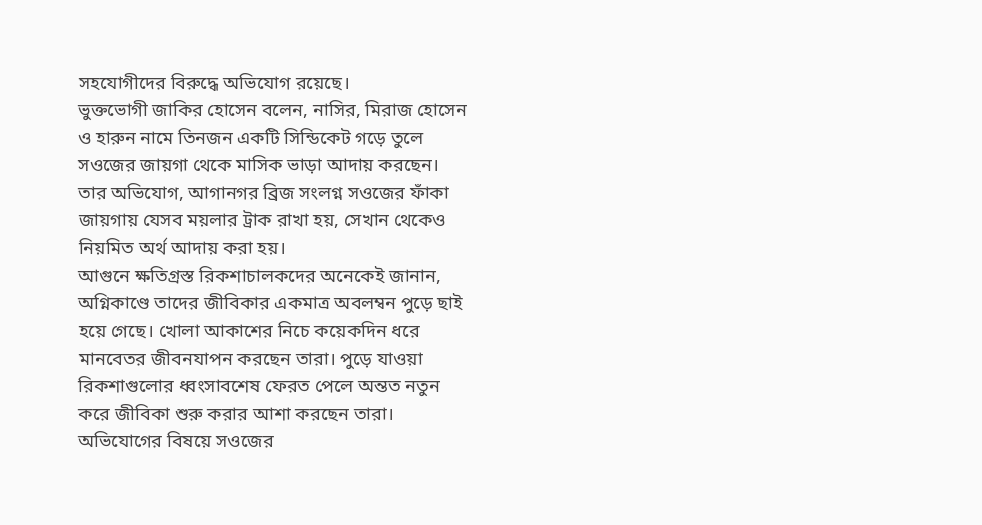সহযোগীদের বিরুদ্ধে অভিযোগ রয়েছে।
ভুক্তভোগী জাকির হোসেন বলেন, নাসির, মিরাজ হোসেন ও হারুন নামে তিনজন একটি সিন্ডিকেট গড়ে তুলে সওজের জায়গা থেকে মাসিক ভাড়া আদায় করছেন। তার অভিযোগ, আগানগর ব্রিজ সংলগ্ন সওজের ফাঁকা জায়গায় যেসব ময়লার ট্রাক রাখা হয়, সেখান থেকেও নিয়মিত অর্থ আদায় করা হয়।
আগুনে ক্ষতিগ্রস্ত রিকশাচালকদের অনেকেই জানান, অগ্নিকাণ্ডে তাদের জীবিকার একমাত্র অবলম্বন পুড়ে ছাই হয়ে গেছে। খোলা আকাশের নিচে কয়েকদিন ধরে মানবেতর জীবনযাপন করছেন তারা। পুড়ে যাওয়া রিকশাগুলোর ধ্বংসাবশেষ ফেরত পেলে অন্তত নতুন করে জীবিকা শুরু করার আশা করছেন তারা।
অভিযোগের বিষয়ে সওজের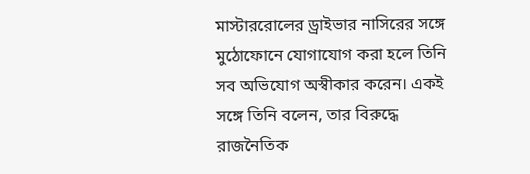মাস্টাররোলের ড্রাইভার নাসিরের সঙ্গে মুঠোফোনে যোগাযোগ করা হলে তিনি সব অভিযোগ অস্বীকার করেন। একই সঙ্গে তিনি বলেন, তার বিরুদ্ধে রাজনৈতিক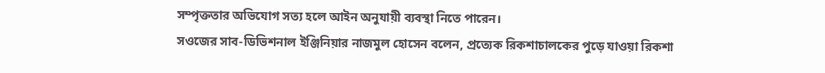সম্পৃক্ততার অভিযোগ সত্য হলে আইন অনুযায়ী ব্যবস্থা নিতে পারেন।
সওজের সাব-ডিভিশনাল ইঞ্জিনিয়ার নাজমুল হোসেন বলেন, প্রত্যেক রিকশাচালকের পুড়ে যাওয়া রিকশা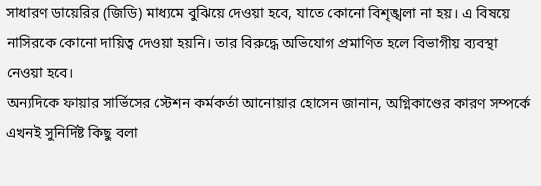সাধারণ ডায়েরির (জিডি) মাধ্যমে বুঝিয়ে দেওয়া হবে, যাতে কোনো বিশৃঙ্খলা না হয়। এ বিষয়ে নাসিরকে কোনো দায়িত্ব দেওয়া হয়নি। তার বিরুদ্ধে অভিযোগ প্রমাণিত হলে বিভাগীয় ব্যবস্থা নেওয়া হবে।
অন্যদিকে ফায়ার সার্ভিসের স্টেশন কর্মকর্তা আনোয়ার হোসেন জানান, অগ্নিকাণ্ডের কারণ সম্পর্কে এখনই সুনির্দিষ্ট কিছু বলা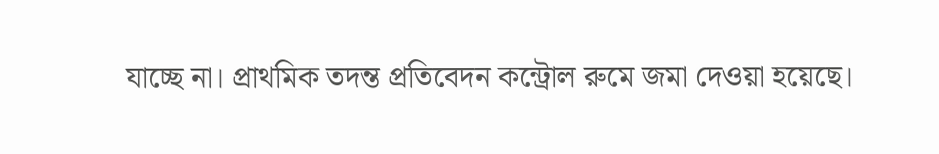যাচ্ছে না। প্রাথমিক তদন্ত প্রতিবেদন কন্ট্রোল রুমে জমা দেওয়া হয়েছে।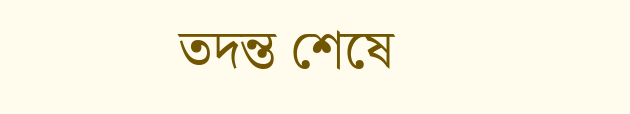তদন্ত শেষে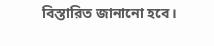বিস্তারিত জানানো হবে।